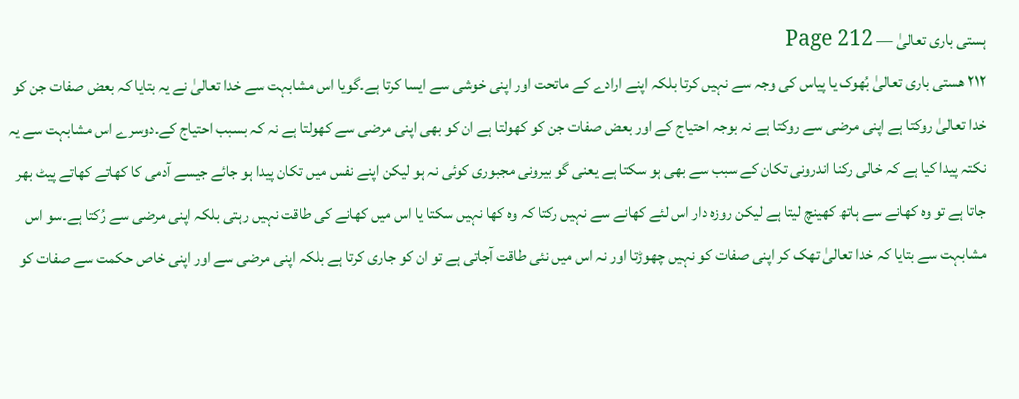ہستی باری تعالیٰ — Page 212
۲۱۲ هستی باری تعالیٰ بُھوک یا پیاس کی وجہ سے نہیں کرتا بلکہ اپنے ارادے کے ماتحت اور اپنی خوشی سے ایسا کرتا ہے۔گویا اس مشابہت سے خدا تعالیٰ نے یہ بتایا کہ بعض صفات جن کو خدا تعالیٰ روکتا ہے اپنی مرضی سے روکتا ہے نہ بوجہ احتیاج کے اور بعض صفات جن کو کھولتا ہے ان کو بھی اپنی مرضی سے کھولتا ہے نہ کہ بسبب احتیاج کے۔دوسرے اس مشابہت سے یہ نکتہ پیدا کیا ہے کہ خالی رکنا اندرونی تکان کے سبب سے بھی ہو سکتا ہے یعنی گو بیرونی مجبوری کوئی نہ ہو لیکن اپنے نفس میں تکان پیدا ہو جائے جیسے آدمی کا کھاتے کھاتے پیٹ بھر جاتا ہے تو وہ کھانے سے ہاتھ کھینچ لیتا ہے لیکن روزہ دار اس لئے کھانے سے نہیں رکتا کہ وہ کھا نہیں سکتا یا اس میں کھانے کی طاقت نہیں رہتی بلکہ اپنی مرضی سے رُکتا ہے۔سو اس مشابہت سے بتایا کہ خدا تعالیٰ تھک کر اپنی صفات کو نہیں چھوڑتا اور نہ اس میں نئی طاقت آجاتی ہے تو ان کو جاری کرتا ہے بلکہ اپنی مرضی سے اور اپنی خاص حکمت سے صفات کو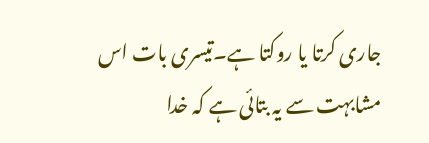جاری کرتا یا روکتا ہے۔تیسری بات اس مشابہت سے یہ بتائی ہے کہ خدا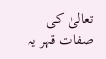تعالیٰ کی صفات قہر یہ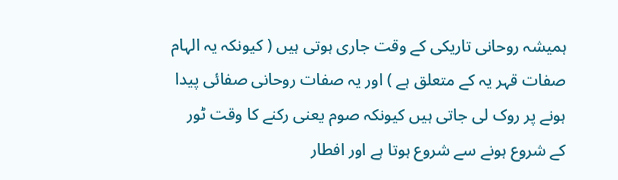ہمیشہ روحانی تاریکی کے وقت جاری ہوتی ہیں ( کیونکہ یہ الہام صفات قہر یہ کے متعلق ہے ) اور یہ صفات روحانی صفائی پیدا ہونے پر روک لی جاتی ہیں کیونکہ صوم یعنی رکنے کا وقت ٹور کے شروع ہونے سے شروع ہوتا ہے اور افطار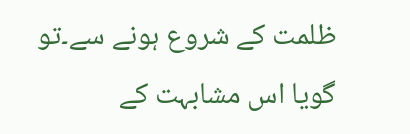ظلمت کے شروع ہونے سے۔تو گویا اس مشابہت کے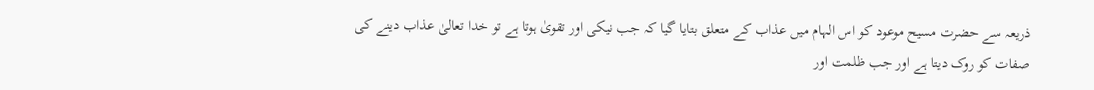ذریعہ سے حضرت مسیح موعود کو اس الہام میں عذاب کے متعلق بتایا گیا کہ جب نیکی اور تقویٰ ہوتا ہے تو خدا تعالیٰ عذاب دینے کی صفات کو روک دیتا ہے اور جب ظلمت اور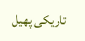تاریکی پھیل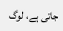جاتی ہے، لوگ